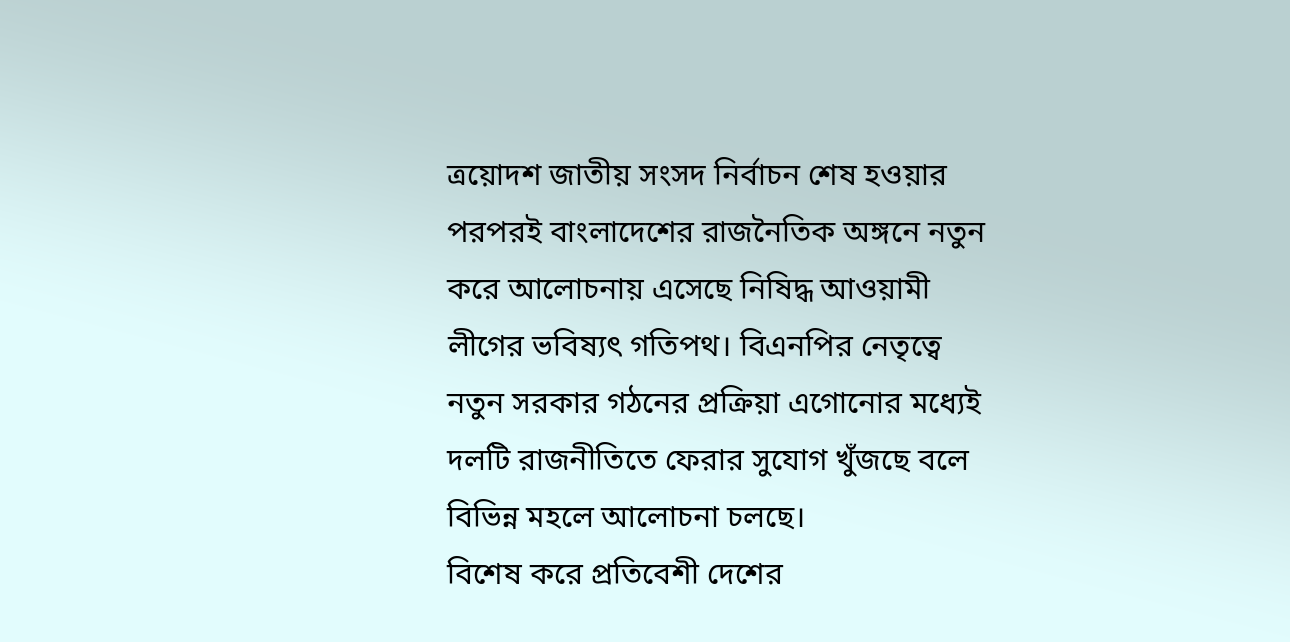ত্রয়োদশ জাতীয় সংসদ নির্বাচন শেষ হওয়ার পরপরই বাংলাদেশের রাজনৈতিক অঙ্গনে নতুন করে আলোচনায় এসেছে নিষিদ্ধ আওয়ামী লীগের ভবিষ্যৎ গতিপথ। বিএনপির নেতৃত্বে নতুন সরকার গঠনের প্রক্রিয়া এগোনোর মধ্যেই দলটি রাজনীতিতে ফেরার সুযোগ খুঁজছে বলে বিভিন্ন মহলে আলোচনা চলছে।
বিশেষ করে প্রতিবেশী দেশের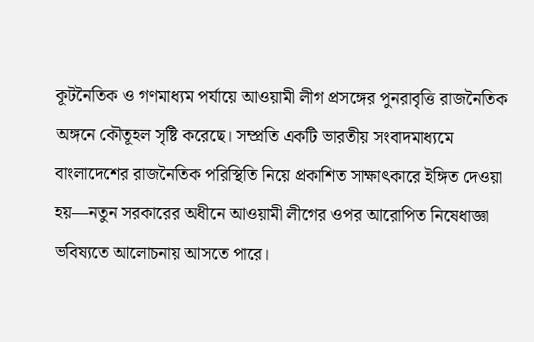কূটনৈতিক ও গণমাধ্যম পর্যায়ে আওয়ামী লীগ প্রসঙ্গের পুনরাবৃত্তি রাজনৈতিক অঙ্গনে কৌতূহল সৃষ্টি করেছে। সম্প্রতি একটি ভারতীয় সংবাদমাধ্যমে বাংলাদেশের রাজনৈতিক পরিস্থিতি নিয়ে প্রকাশিত সাক্ষাৎকারে ইঙ্গিত দেওয়া হয়—নতুন সরকারের অধীনে আওয়ামী লীগের ওপর আরোপিত নিষেধাজ্ঞা ভবিষ্যতে আলোচনায় আসতে পারে।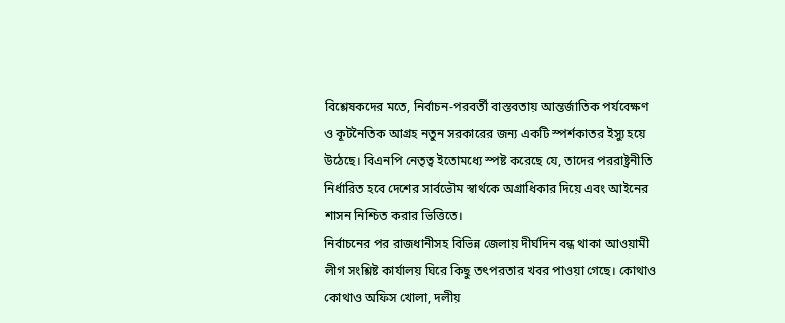বিশ্লেষকদের মতে, নির্বাচন-পরবর্তী বাস্তবতায় আন্তর্জাতিক পর্যবেক্ষণ ও কূটনৈতিক আগ্রহ নতুন সরকারের জন্য একটি স্পর্শকাতর ইস্যু হয়ে উঠেছে। বিএনপি নেতৃত্ব ইতোমধ্যে স্পষ্ট করেছে যে, তাদের পররাষ্ট্রনীতি নির্ধারিত হবে দেশের সার্বভৌম স্বার্থকে অগ্রাধিকার দিয়ে এবং আইনের শাসন নিশ্চিত করার ভিত্তিতে।
নির্বাচনের পর রাজধানীসহ বিভিন্ন জেলায় দীর্ঘদিন বন্ধ থাকা আওয়ামী লীগ সংশ্লিষ্ট কার্যালয় ঘিরে কিছু তৎপরতার খবর পাওয়া গেছে। কোথাও কোথাও অফিস খোলা, দলীয়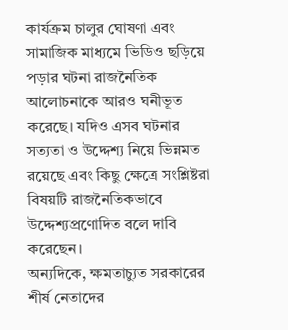কার্যক্রম চালুর ঘোষণা এবং সামাজিক মাধ্যমে ভিডিও ছড়িয়ে পড়ার ঘটনা রাজনৈতিক আলোচনাকে আরও ঘনীভূত করেছে। যদিও এসব ঘটনার সত্যতা ও উদ্দেশ্য নিয়ে ভিন্নমত রয়েছে এবং কিছু ক্ষেত্রে সংশ্লিষ্টরা বিষয়টি রাজনৈতিকভাবে উদ্দেশ্যপ্রণোদিত বলে দাবি করেছেন।
অন্যদিকে, ক্ষমতাচ্যুত সরকারের শীর্ষ নেতাদের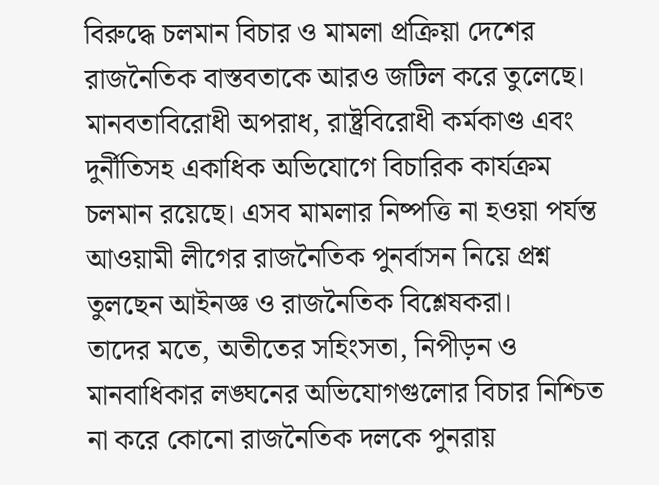বিরুদ্ধে চলমান বিচার ও মামলা প্রক্রিয়া দেশের রাজনৈতিক বাস্তবতাকে আরও জটিল করে তুলেছে। মানবতাবিরোধী অপরাধ, রাষ্ট্রবিরোধী কর্মকাণ্ড এবং দুর্নীতিসহ একাধিক অভিযোগে বিচারিক কার্যক্রম চলমান রয়েছে। এসব মামলার নিষ্পত্তি না হওয়া পর্যন্ত আওয়ামী লীগের রাজনৈতিক পুনর্বাসন নিয়ে প্রশ্ন তুলছেন আইনজ্ঞ ও রাজনৈতিক বিশ্লেষকরা।
তাদের মতে, অতীতের সহিংসতা, নিপীড়ন ও মানবাধিকার লঙ্ঘনের অভিযোগগুলোর বিচার নিশ্চিত না করে কোনো রাজনৈতিক দলকে পুনরায়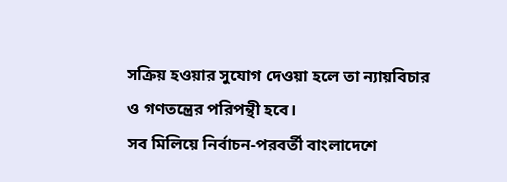সক্রিয় হওয়ার সুযোগ দেওয়া হলে তা ন্যায়বিচার ও গণতন্ত্রের পরিপন্থী হবে।
সব মিলিয়ে নির্বাচন-পরবর্তী বাংলাদেশে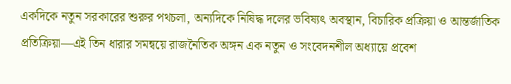একদিকে নতুন সরকারের শুরুর পথচলা, অন্যদিকে নিষিদ্ধ দলের ভবিষ্যৎ অবস্থান, বিচারিক প্রক্রিয়া ও আন্তর্জাতিক প্রতিক্রিয়া—এই তিন ধারার সমন্বয়ে রাজনৈতিক অঙ্গন এক নতুন ও সংবেদনশীল অধ্যায়ে প্রবেশ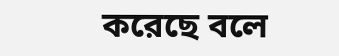করেছে বলে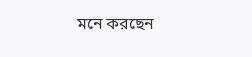মনে করছেন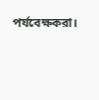পর্যবেক্ষকরা।